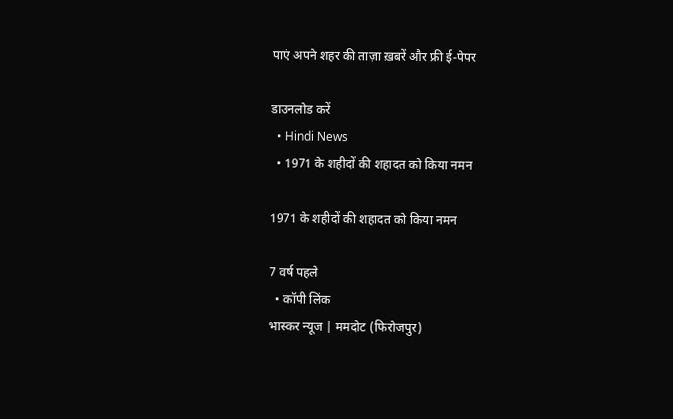पाएं अपने शहर की ताज़ा ख़बरें और फ्री ई-पेपर

डाउनलोड करें
  • Hindi News
  • 1971 के शहीदों की शहादत को किया नमन

1971 के शहीदों की शहादत को किया नमन

7 वर्ष पहले
  • कॉपी लिंक
भास्कर न्यूज | ममदोट (फिरोजपुर)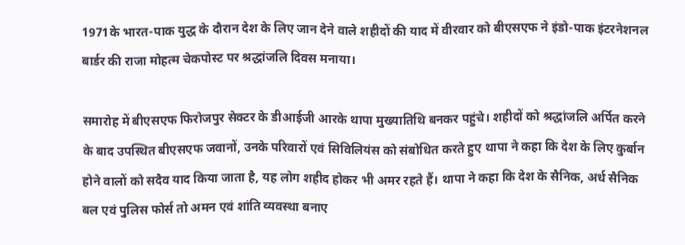1971के भारत-पाक युद्ध के दौरान देश के लिए जान देने वाले शहीदों की याद में वीरवार को बीएसएफ ने इंडो-पाक इंटरनेशनल बार्डर की राजा मोहत्म चेकपोस्ट पर श्रद्धांजलि दिवस मनाया।

समारोह में बीएसएफ फिरोजपुर सेक्टर के डीआईजी आरके थापा मुख्यातिथि बनकर पहुंचे। शहीदों को श्रद्धांजलि अर्पित करने के बाद उपस्थित बीएसएफ जवानों, उनके परिवारों एवं सिविलियंस को सं‍बोधित करते हुए थापा ने कहा कि देश के लिए कुर्बान होने वालों को सदैव याद किया जाता है, यह लोग शहीद होकर भी अमर रहते हैं। थापा ने कहा कि देश के सैनिक, अर्ध सैनिक बल एवं पुलिस फोर्स तो अमन एवं शांति व्यवस्था बनाए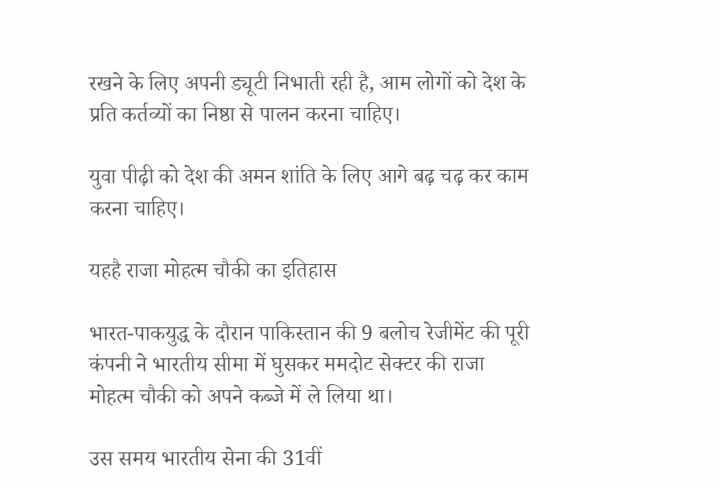रखने के लिए अपनी ड्यूटी निभाती रही है, आम लोगों को देश के प्रति कर्तव्यों का निष्ठा से पालन करना चाहिए।

युवा पीढ़ी को देश की अमन शांति के लिए आगे बढ़ चढ़ कर काम करना चाहिए।

यहहै राजा मोहत्म चौकी का इतिहास

भारत-पाकयुद्ध के दौरान पाकिस्तान की 9 बलोच रेजीमेंट की पूरी कंपनी ने भारतीय सीमा में घुसकर ममदोट सेक्टर की राजा मोहत्म चौकी को अपने कब्जे में ले लिया था।

उस समय भारतीय सेना की 31वीं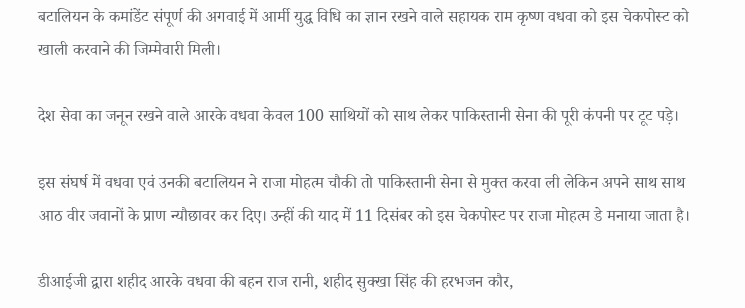बटालियन के कमांडेंट संपूर्ण की अगवाई में आर्मी युद्ध विधि का ज्ञान रखने वाले सहायक राम कृष्ण वधवा को इस चेकपोस्ट को खाली करवाने की जिम्मेवारी मिली।

देश सेवा का जनून रखने वाले आरके वधवा केवल 100 साथियों को साथ लेकर पाकिस्तानी सेना की पूरी कंपनी पर टूट पड़े।

इस संघर्ष में वधवा एवं उनकी बटालियन ने राजा मोहत्म चौकी तो पाकिस्तानी सेना से मुक्त करवा ली लेकिन अपने साथ साथ आठ वीर जवानों के प्राण न्यौछावर कर दिए। उन्हीं की याद में 11 दिसंबर को इस चेकपोस्ट पर राजा मोहत्म डे मनाया जाता है।

डीआईजी द्वारा शहीद आरके वधवा की बहन राज रानी, शहीद सुक्खा सिंह की हरभजन कौर,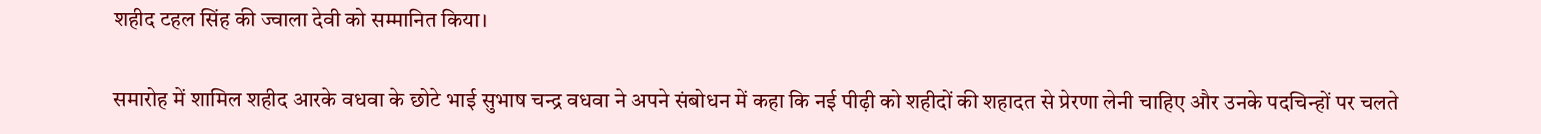शहीद टहल सिंह की ज्वाला देवी को सम्मानित किया।

समारोह में शामिल शहीद आरके वधवा के छोटे भाई सुभाष चन्द्र वधवा ने अपने संबोधन में कहा कि नई पीढ़ी को शहीदों की शहादत से प्रेरणा लेनी चाहिए और उनके पदचिन्हों पर चलते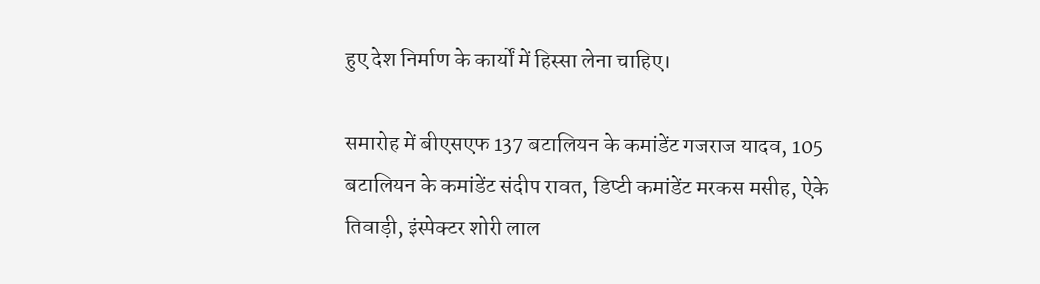हुए देश निर्माण के कार्यों में हिस्सा लेना चाहिए।

समारोह में बीएसएफ 137 बटालियन के कमांडेंट गजराज यादव, 105 बटालियन के कमांडेंट संदीप रावत, डिप्टी कमांडेंट मरकस मसीह, ऐके तिवाड़ी, इंस्पेक्टर शोरी लाल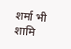शर्मा भी शामि